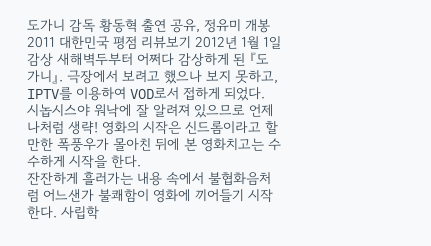도가니 감독 황동혁 출연 공유, 정유미 개봉 2011 대한민국 평점 리뷰보기 2012년 1월 1일 감상 새해벽두부터 어쩌다 감상하게 된 『도가니』. 극장에서 보려고 했으나 보지 못하고, IPTV를 이용하여 VOD로서 접하게 되었다.
시놉시스야 워낙에 잘 알려져 있으므로 언제나처럼 생략! 영화의 시작은 신드롬이라고 할만한 폭풍우가 몰아친 뒤에 본 영화치고는 수수하게 시작을 한다.
잔잔하게 흘러가는 내용 속에서 불협화음처럼 어느샌가 불쾌함이 영화에 끼어들기 시작한다. 사립학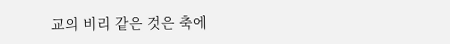교의 비리 같은 것은 축에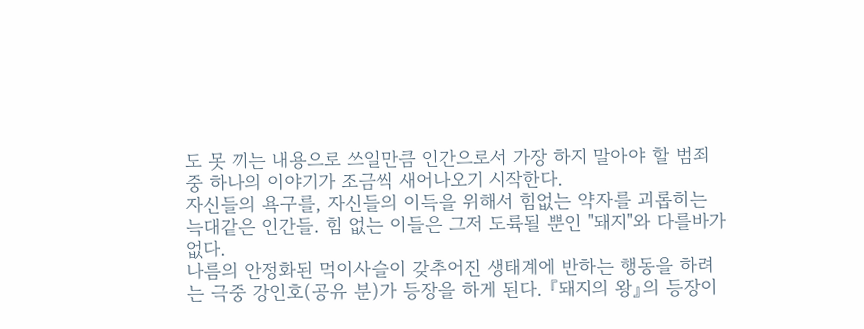도 못 끼는 내용으로 쓰일만큼 인간으로서 가장 하지 말아야 할 범죄 중 하나의 이야기가 조금씩 새어나오기 시작한다.
자신들의 욕구를, 자신들의 이득을 위해서 힘없는 약자를 괴롭히는 늑대같은 인간들. 힘 없는 이들은 그저 도륙될 뿐인 "돼지"와 다를바가 없다.
나름의 안정화된 먹이사슬이 갖추어진 생태계에 반하는 행동을 하려는 극중 강인호(공유 분)가 등장을 하게 된다. 『돼지의 왕』의 등장이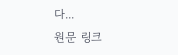다...
원문 링크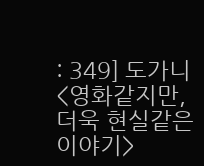: 349] 도가니 <영화같지만, 더욱 현실같은 이야기>